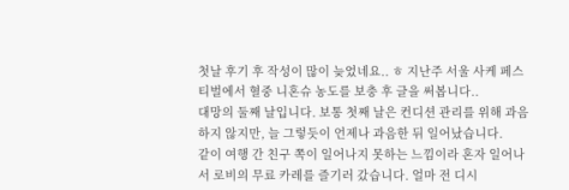첫날 후기 후 작성이 많이 늦었네요.. ㅎ 지난주 서울 사케 페스티벌에서 혈중 니혼슈 농도를 보충 후 글을 써봅니다..
대망의 둘째 날입니다. 보통 첫째 날은 컨디션 관리를 위해 과음하지 않지만, 늘 그렇듯이 언제나 과음한 뒤 일어났습니다.
같이 여행 간 친구 쪽이 일어나지 못하는 느낌이라 혼자 일어나서 로비의 무료 카레를 즐기러 갔습니다. 얼마 전 디시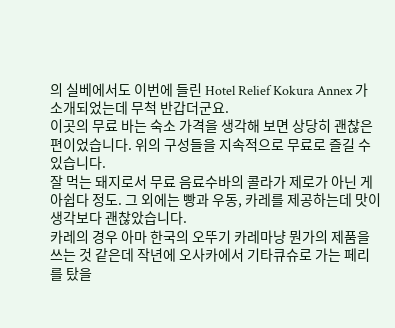의 실베에서도 이번에 들린 Hotel Relief Kokura Annex 가 소개되었는데 무척 반갑더군요.
이곳의 무료 바는 숙소 가격을 생각해 보면 상당히 괜찮은 편이었습니다. 위의 구성들을 지속적으로 무료로 즐길 수 있습니다.
잘 먹는 돼지로서 무료 음료수바의 콜라가 제로가 아닌 게 아쉽다 정도. 그 외에는 빵과 우동, 카레를 제공하는데 맛이 생각보다 괜찮았습니다.
카레의 경우 아마 한국의 오뚜기 카레마냥 뭔가의 제품을 쓰는 것 같은데 작년에 오사카에서 기타큐슈로 가는 페리를 탔을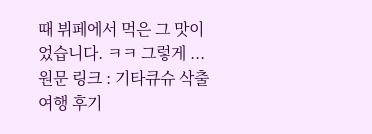때 뷔페에서 먹은 그 맛이었습니다. ㅋㅋ 그렇게 ...
원문 링크 : 기타큐슈 삭출 여행 후기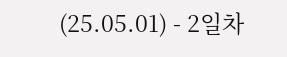(25.05.01) - 2일차